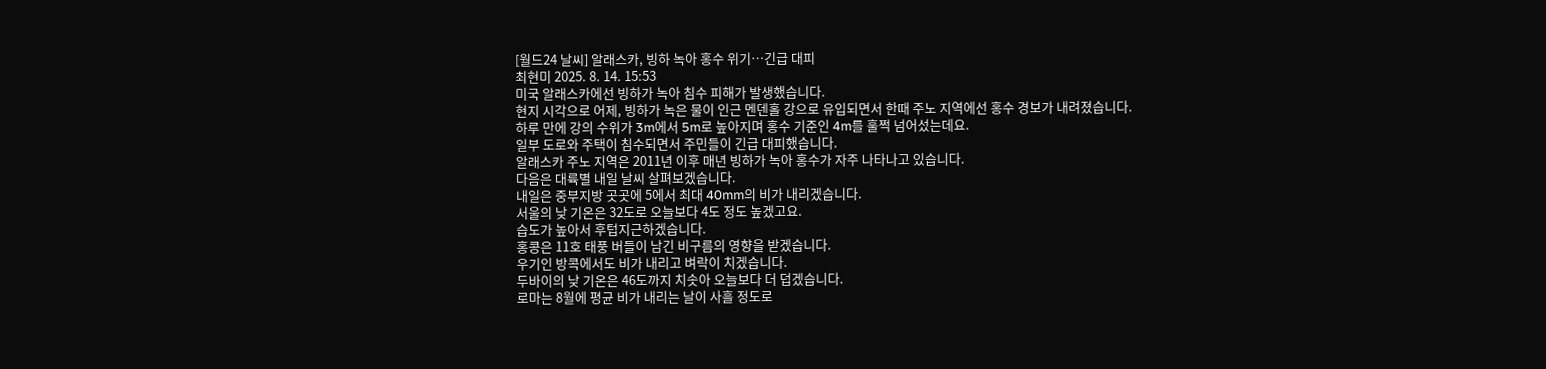[월드24 날씨] 알래스카, 빙하 녹아 홍수 위기…긴급 대피
최현미 2025. 8. 14. 15:53
미국 알래스카에선 빙하가 녹아 침수 피해가 발생했습니다.
현지 시각으로 어제, 빙하가 녹은 물이 인근 멘덴홀 강으로 유입되면서 한때 주노 지역에선 홍수 경보가 내려졌습니다.
하루 만에 강의 수위가 3m에서 5m로 높아지며 홍수 기준인 4m를 훌쩍 넘어섰는데요.
일부 도로와 주택이 침수되면서 주민들이 긴급 대피했습니다.
알래스카 주노 지역은 2011년 이후 매년 빙하가 녹아 홍수가 자주 나타나고 있습니다.
다음은 대륙별 내일 날씨 살펴보겠습니다.
내일은 중부지방 곳곳에 5에서 최대 40mm의 비가 내리겠습니다.
서울의 낮 기온은 32도로 오늘보다 4도 정도 높겠고요.
습도가 높아서 후텁지근하겠습니다.
홍콩은 11호 태풍 버들이 남긴 비구름의 영향을 받겠습니다.
우기인 방콕에서도 비가 내리고 벼락이 치겠습니다.
두바이의 낮 기온은 46도까지 치솟아 오늘보다 더 덥겠습니다.
로마는 8월에 평균 비가 내리는 날이 사흘 정도로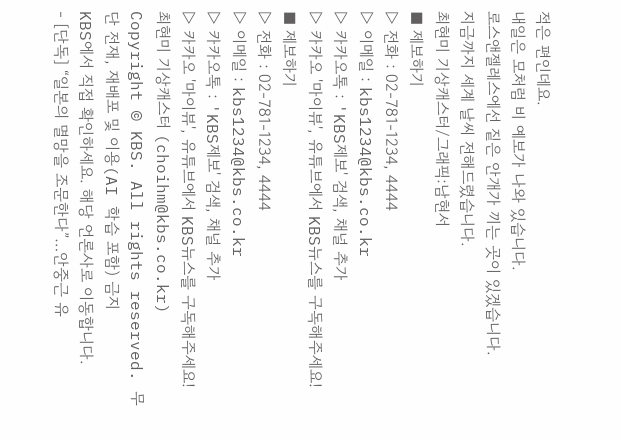적은 편인데요.
내일은 모처럼 비 예보가 나와 있습니다.
로스앤젤레스에선 짙은 안개가 끼는 곳이 있겠습니다.
지금까지 세계 날씨 전해드렸습니다.
최현미 기상캐스터/그래픽:남현서
■ 제보하기
▷ 전화 : 02-781-1234, 4444
▷ 이메일 : kbs1234@kbs.co.kr
▷ 카카오톡 : 'KBS제보' 검색, 채널 추가
▷ 카카오 '마이뷰', 유튜브에서 KBS뉴스를 구독해주세요!
■ 제보하기
▷ 전화 : 02-781-1234, 4444
▷ 이메일 : kbs1234@kbs.co.kr
▷ 카카오톡 : 'KBS제보' 검색, 채널 추가
▷ 카카오 '마이뷰', 유튜브에서 KBS뉴스를 구독해주세요!
최현미 기상캐스터 (choihm@kbs.co.kr)
Copyright © KBS. All rights reserved. 무단 전재, 재배포 및 이용(AI 학습 포함) 금지
KBS에서 직접 확인하세요. 해당 언론사로 이동합니다.
- [단독] “일본의 멸망을 조문한다”…안중근 유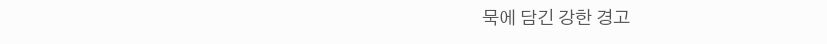묵에 담긴 강한 경고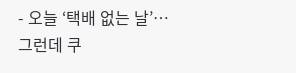- 오늘 ‘택배 없는 날’…그런데 쿠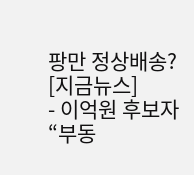팡만 정상배송? [지금뉴스]
- 이억원 후보자 “부동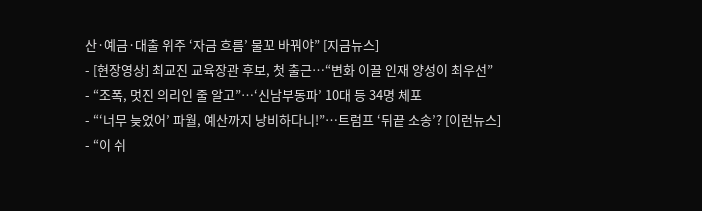산·예금·대출 위주 ‘자금 흐름’ 물꼬 바꿔야” [지금뉴스]
- [현장영상] 최교진 교육장관 후보, 첫 출근…“변화 이끌 인재 양성이 최우선”
- “조폭, 멋진 의리인 줄 알고”…‘신남부동파’ 10대 등 34명 체포
- “‘너무 늦었어’ 파월, 예산까지 낭비하다니!”…트럼프 ‘뒤끝 소송’? [이런뉴스]
- “이 쉬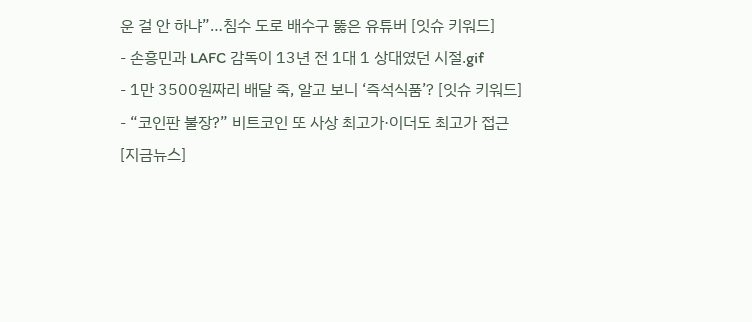운 걸 안 하냐”…침수 도로 배수구 뚫은 유튜버 [잇슈 키워드]
- 손흥민과 LAFC 감독이 13년 전 1대 1 상대였던 시절.gif
- 1만 3500원짜리 배달 죽, 알고 보니 ‘즉석식품’? [잇슈 키워드]
- “코인판 불장?” 비트코인 또 사상 최고가·이더도 최고가 접근 [지금뉴스]